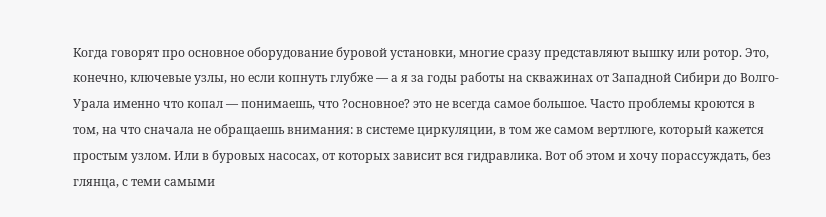Когда говорят про основное оборудование буровой установки, многие сразу представляют вышку или ротор. Это, конечно, ключевые узлы, но если копнуть глубже — а я за годы работы на скважинах от Западной Сибири до Волго-Урала именно что копал — понимаешь, что ?основное? это не всегда самое большое. Часто проблемы кроются в том, на что сначала не обращаешь внимания: в системе циркуляции, в том же самом вертлюге, который кажется простым узлом. Или в буровых насосах, от которых зависит вся гидравлика. Вот об этом и хочу порассуждать, без глянца, с теми самыми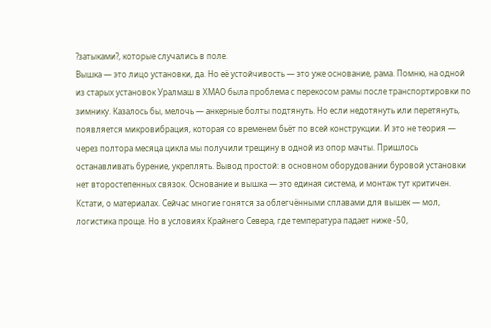?затыками?, которые случались в поле.
Вышка — это лицо установки, да. Но её устойчивость — это уже основание, рама. Помню, на одной из старых установок Уралмаш в ХМАО была проблема с перекосом рамы после транспортировки по зимнику. Казалось бы, мелочь — анкерные болты подтянуть. Но если недотянуть или перетянуть, появляется микровибрация, которая со временем бьёт по всей конструкции. И это не теория — через полтора месяца цикла мы получили трещину в одной из опор мачты. Пришлось останавливать бурение, укреплять. Вывод простой: в основном оборудовании буровой установки нет второстепенных связок. Основание и вышка — это единая система, и монтаж тут критичен.
Кстати, о материалах. Сейчас многие гонятся за облегчёнными сплавами для вышек — мол, логистика проще. Но в условиях Крайнего Севера, где температура падает ниже -50,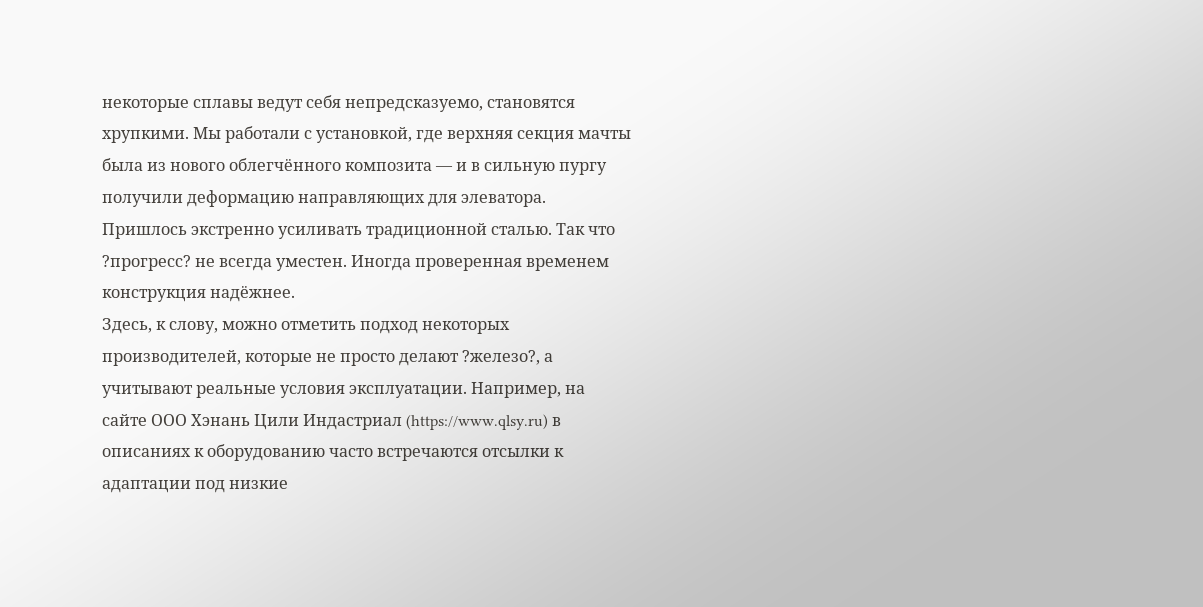некоторые сплавы ведут себя непредсказуемо, становятся хрупкими. Мы работали с установкой, где верхняя секция мачты была из нового облегчённого композита — и в сильную пургу получили деформацию направляющих для элеватора. Пришлось экстренно усиливать традиционной сталью. Так что ?прогресс? не всегда уместен. Иногда проверенная временем конструкция надёжнее.
Здесь, к слову, можно отметить подход некоторых производителей, которые не просто делают ?железо?, а учитывают реальные условия эксплуатации. Например, на сайте ООО Хэнань Цили Индастриал (https://www.qlsy.ru) в описаниях к оборудованию часто встречаются отсылки к адаптации под низкие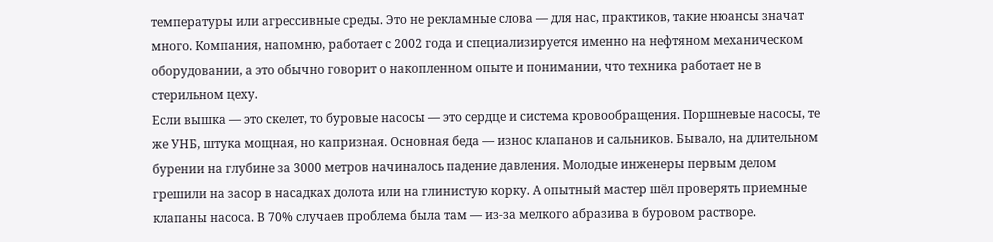температуры или агрессивные среды. Это не рекламные слова — для нас, практиков, такие нюансы значат много. Компания, напомню, работает с 2002 года и специализируется именно на нефтяном механическом оборудовании, а это обычно говорит о накопленном опыте и понимании, что техника работает не в стерильном цеху.
Если вышка — это скелет, то буровые насосы — это сердце и система кровообращения. Поршневые насосы, те же УНБ, штука мощная, но капризная. Основная беда — износ клапанов и сальников. Бывало, на длительном бурении на глубине за 3000 метров начиналось падение давления. Молодые инженеры первым делом грешили на засор в насадках долота или на глинистую корку. А опытный мастер шёл проверять приемные клапаны насоса. В 70% случаев проблема была там — из-за мелкого абразива в буровом растворе.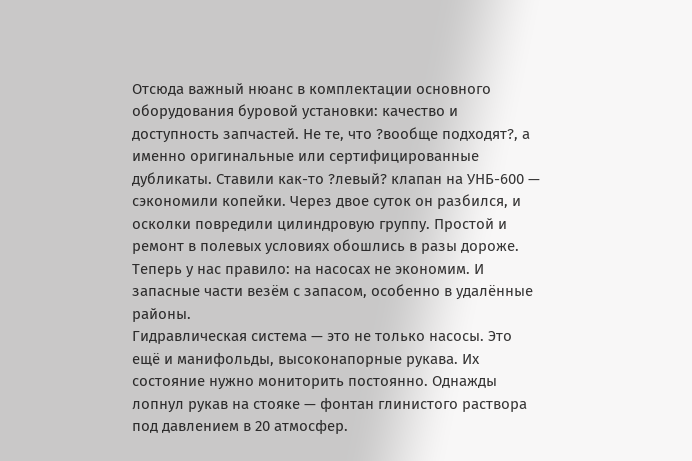Отсюда важный нюанс в комплектации основного оборудования буровой установки: качество и доступность запчастей. Не те, что ?вообще подходят?, а именно оригинальные или сертифицированные дубликаты. Ставили как-то ?левый? клапан на УНБ-600 — сэкономили копейки. Через двое суток он разбился, и осколки повредили цилиндровую группу. Простой и ремонт в полевых условиях обошлись в разы дороже. Теперь у нас правило: на насосах не экономим. И запасные части везём с запасом, особенно в удалённые районы.
Гидравлическая система — это не только насосы. Это ещё и манифольды, высоконапорные рукава. Их состояние нужно мониторить постоянно. Однажды лопнул рукав на стояке — фонтан глинистого раствора под давлением в 20 атмосфер.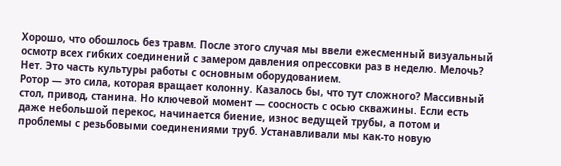Хорошо, что обошлось без травм. После этого случая мы ввели ежесменный визуальный осмотр всех гибких соединений с замером давления опрессовки раз в неделю. Мелочь? Нет. Это часть культуры работы с основным оборудованием.
Ротор — это сила, которая вращает колонну. Казалось бы, что тут сложного? Массивный стол, привод, станина. Но ключевой момент — соосность с осью скважины. Если есть даже небольшой перекос, начинается биение, износ ведущей трубы, а потом и проблемы с резьбовыми соединениями труб. Устанавливали мы как-то новую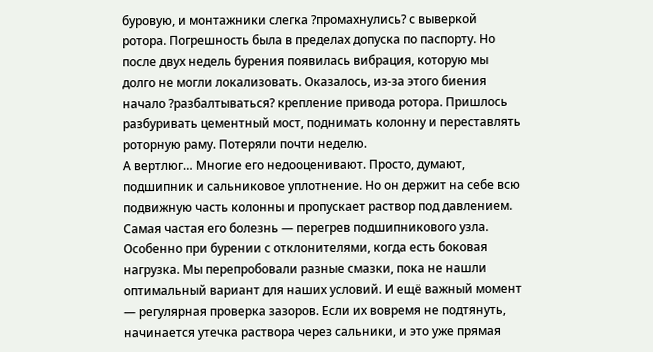буровую, и монтажники слегка ?промахнулись? с выверкой ротора. Погрешность была в пределах допуска по паспорту. Но после двух недель бурения появилась вибрация, которую мы долго не могли локализовать. Оказалось, из-за этого биения начало ?разбалтываться? крепление привода ротора. Пришлось разбуривать цементный мост, поднимать колонну и переставлять роторную раму. Потеряли почти неделю.
А вертлюг… Многие его недооценивают. Просто, думают, подшипник и сальниковое уплотнение. Но он держит на себе всю подвижную часть колонны и пропускает раствор под давлением. Самая частая его болезнь — перегрев подшипникового узла. Особенно при бурении с отклонителями, когда есть боковая нагрузка. Мы перепробовали разные смазки, пока не нашли оптимальный вариант для наших условий. И ещё важный момент — регулярная проверка зазоров. Если их вовремя не подтянуть, начинается утечка раствора через сальники, и это уже прямая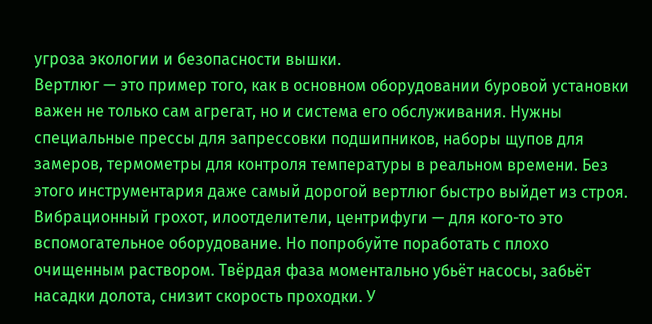угроза экологии и безопасности вышки.
Вертлюг — это пример того, как в основном оборудовании буровой установки важен не только сам агрегат, но и система его обслуживания. Нужны специальные прессы для запрессовки подшипников, наборы щупов для замеров, термометры для контроля температуры в реальном времени. Без этого инструментария даже самый дорогой вертлюг быстро выйдет из строя.
Вибрационный грохот, илоотделители, центрифуги — для кого-то это вспомогательное оборудование. Но попробуйте поработать с плохо очищенным раствором. Твёрдая фаза моментально убьёт насосы, забьёт насадки долота, снизит скорость проходки. У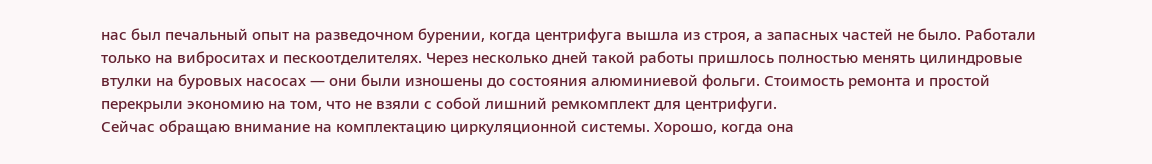нас был печальный опыт на разведочном бурении, когда центрифуга вышла из строя, а запасных частей не было. Работали только на виброситах и пескоотделителях. Через несколько дней такой работы пришлось полностью менять цилиндровые втулки на буровых насосах — они были изношены до состояния алюминиевой фольги. Стоимость ремонта и простой перекрыли экономию на том, что не взяли с собой лишний ремкомплект для центрифуги.
Сейчас обращаю внимание на комплектацию циркуляционной системы. Хорошо, когда она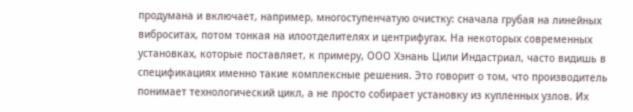продумана и включает, например, многоступенчатую очистку: сначала грубая на линейных виброситах, потом тонкая на илоотделителях и центрифугах. На некоторых современных установках, которые поставляет, к примеру, ООО Хэнань Цили Индастриал, часто видишь в спецификациях именно такие комплексные решения. Это говорит о том, что производитель понимает технологический цикл, а не просто собирает установку из купленных узлов. Их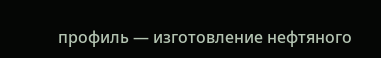профиль — изготовление нефтяного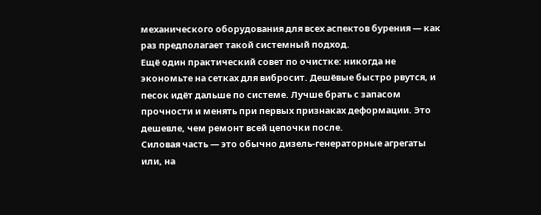механического оборудования для всех аспектов бурения — как раз предполагает такой системный подход.
Ещё один практический совет по очистке: никогда не экономьте на сетках для вибросит. Дешёвые быстро рвутся, и песок идёт дальше по системе. Лучше брать с запасом прочности и менять при первых признаках деформации. Это дешевле, чем ремонт всей цепочки после.
Силовая часть — это обычно дизель-генераторные агрегаты или, на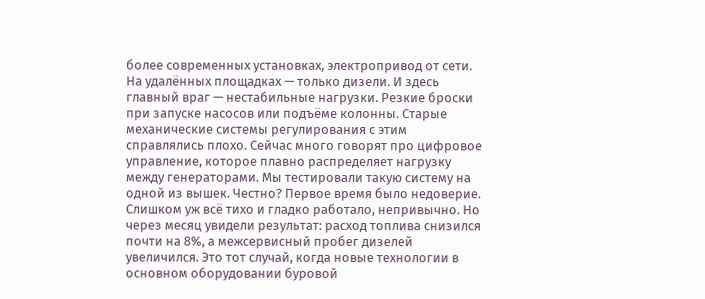более современных установках, электропривод от сети. На удалённых площадках — только дизели. И здесь главный враг — нестабильные нагрузки. Резкие броски при запуске насосов или подъёме колонны. Старые механические системы регулирования с этим справлялись плохо. Сейчас много говорят про цифровое управление, которое плавно распределяет нагрузку между генераторами. Мы тестировали такую систему на одной из вышек. Честно? Первое время было недоверие. Слишком уж всё тихо и гладко работало, непривычно. Но через месяц увидели результат: расход топлива снизился почти на 8%, а межсервисный пробег дизелей увеличился. Это тот случай, когда новые технологии в основном оборудовании буровой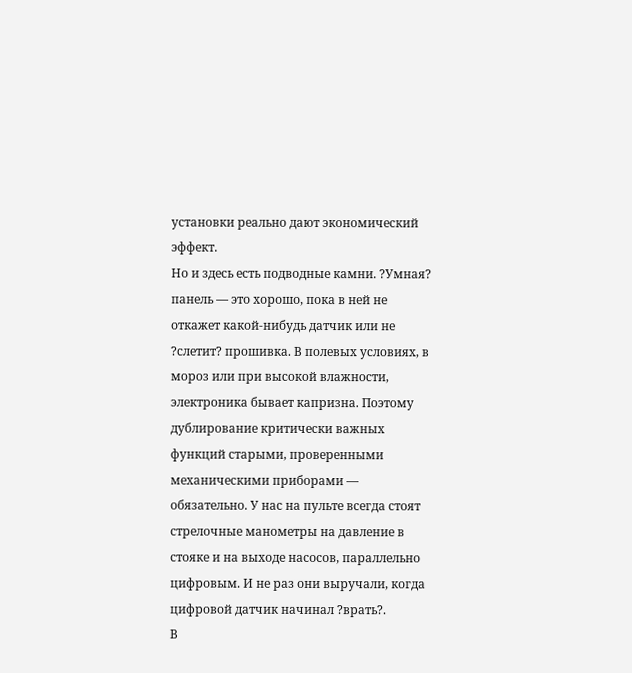установки реально дают экономический эффект.
Но и здесь есть подводные камни. ?Умная? панель — это хорошо, пока в ней не откажет какой-нибудь датчик или не ?слетит? прошивка. В полевых условиях, в мороз или при высокой влажности, электроника бывает капризна. Поэтому дублирование критически важных функций старыми, проверенными механическими приборами — обязательно. У нас на пульте всегда стоят стрелочные манометры на давление в стояке и на выходе насосов, параллельно цифровым. И не раз они выручали, когда цифровой датчик начинал ?врать?.
В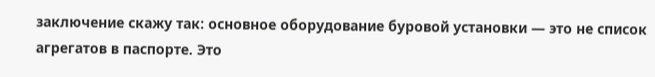заключение скажу так: основное оборудование буровой установки — это не список агрегатов в паспорте. Это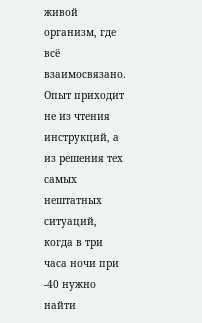живой организм, где всё взаимосвязано. Опыт приходит не из чтения инструкций, а из решения тех самых нештатных ситуаций, когда в три часа ночи при -40 нужно найти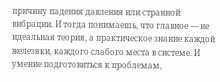причину падения давления или странной вибрации. И тогда понимаешь, что главное — не идеальная теория, а практическое знание каждой железяки, каждого слабого места в системе. И умение подготовиться к проблемам,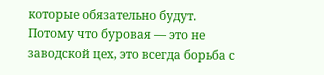которые обязательно будут. Потому что буровая — это не заводской цех, это всегда борьба с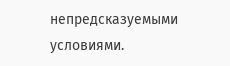непредсказуемыми условиями.